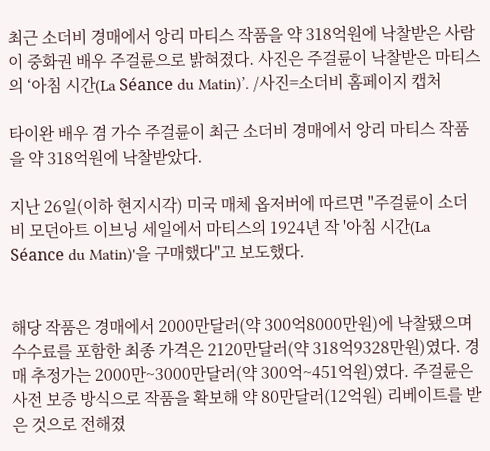최근 소더비 경매에서 앙리 마티스 작품을 약 318억원에 낙찰받은 사람이 중화권 배우 주걸륜으로 밝혀졌다. 사진은 주걸륜이 낙찰받은 마티스의 ‘아침 시간(La Séance du Matin)’. /사진=소더비 홈페이지 캡처

타이완 배우 겸 가수 주걸륜이 최근 소더비 경매에서 앙리 마티스 작품을 약 318억원에 낙찰받았다.

지난 26일(이하 현지시각) 미국 매체 옵저버에 따르면 "주걸륜이 소더비 모던아트 이브닝 세일에서 마티스의 1924년 작 '아침 시간(La Séance du Matin)'을 구매했다"고 보도했다.


해당 작품은 경매에서 2000만달러(약 300억8000만원)에 낙찰됐으며 수수료를 포함한 최종 가격은 2120만달러(약 318억9328만원)였다. 경매 추정가는 2000만~3000만달러(약 300억~451억원)였다. 주걸륜은 사전 보증 방식으로 작품을 확보해 약 80만달러(12억원) 리베이트를 받은 것으로 전해졌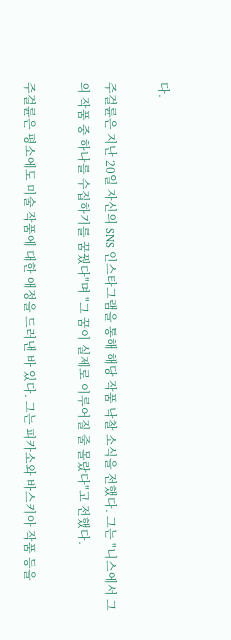다.

주걸륜은 지난 20일 자신의 SNS 인스타그램을 통해 해당 작품 낙찰 소식을 전했다. 그는 "니스에서 그의 작품 중 하나를 수집하기를 꿈꿨다"며 "그 꿈이 실제로 이루어질 줄 몰랐다"고 전했다.

주걸륜은 평소에도 미술 작품에 대한 애정을 드러낸 바 있다. 그는 피카소와 바스키아 작품 등을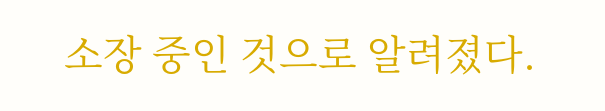소장 중인 것으로 알려졌다.